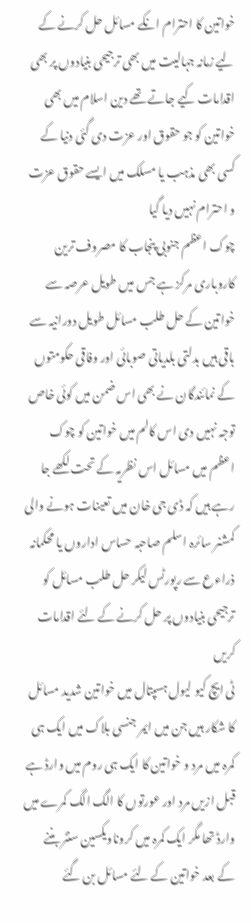خواتین کا احترام انکے مسائل حل کرنے کے لیے زمانہ جہالیت میں بھی ترجیحی بنیادوں پر بھی اقدامات کیے جاتے تھے دین اسلام میں بھی خواتین کو جو حقوق اور عزت دی گئی دنیا کے کسی بھی مذہب یا مسلک میں ایسے حقوق عزت و احترام نہیں دیا گیا
چوک اعظم جنوبی پنجاب کا مصروف ترین کاروباری مرکز ہے جس میں طویل عرصہ سے خواتین کے حل طلب مسائل طویل دورانیہ سے باقی ہیں بدلتی بلدیاتی صوبائی اور وفاقی حکومتوں کے نمائندگان نے بھی اس ضمن میں کوئی خاص توجہ نہیں دی اس کالم میں خواتین کو چوک اعظم میں مسائل اس نظریہ کے تحت لکھے جا رہے ہیں کہ ڈی جی خان میں تعینات ہونے والی کمشنر سائرہ اسلم صاحبہ حساس اداروں یا محکمانہ ذراءع سے رپورٹس لیکر حل طلب مسائل کو ترجیحی بنیادوں پر حل کرنے کے لئے اقدامات کریں
ٹی ایچ کیو لیول ہسپتال میں خواتین شدید مسائل کا شکار ہیں جن میں ایمر جنسی بلاک میں ایک ہی کمرہ میں مرد و خواتین کا ایک ہی روم میں وارڈ ہے قبل ازیں مرد اور عورتوں کا الگ الگ کمرے میں وارڈ تھا مگر ایک کمرہ میں کروناویکسین سنٹر بننے کے بعد خواتین کے لئے مسائل بن گئے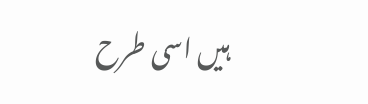ہیں اسی طرح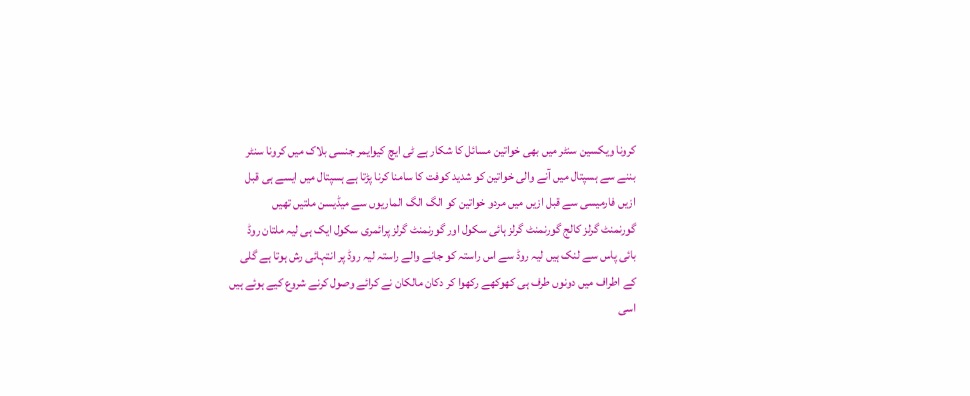کرونا ویکسین سنٹر میں بھی خواتین مسائل کا شکار ہے ٹی ایچ کیوایمر جنسی بلاک میں کرونا سنٹر بننے سے ہسپتال میں آنے والی خواتین کو شدید کوفت کا سامنا کرنا پڑتا ہے ہسپتال میں ایسے ہی قبل ازیں فارمیسی سے قبل ازیں میں مردو خواتین کو الگ الگ الماریوں سے میڈیسن ملتیں تھیں
گورنمنٹ گرلز کالج گورنمنٹ گرلز ہائی سکول اور گورنمنٹ گرلز پرائمری سکول ایک ہی لیہ ملتان روڈ بائی پاس سے لنک ہیں لیہ روڈ سے اس راستہ کو جانے والے راستہ لیہ روڈ پر انتہائی رش ہوتا ہے گلی کے اطراف میں دونوں طرف ہی کھوکھے رکھوا کر دکان مالکان نے کرائے وصول کرنے شروع کیے ہوئے ہیں اسی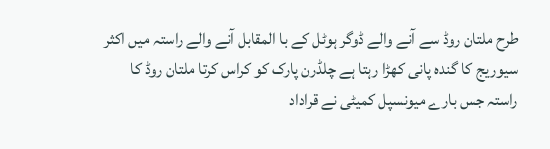طرح ملتان روڈ سے آنے والے ڈوگر ہوٹل کے با المقابل آنے والے راستہ میں اکثر سیوریج کا گندہ پانی کھڑا رہتا ہے چلڈرن پارک کو کراس کرتا ملتان روڈ کا راستہ جس بارے میونسپل کمیٹی نے قراداد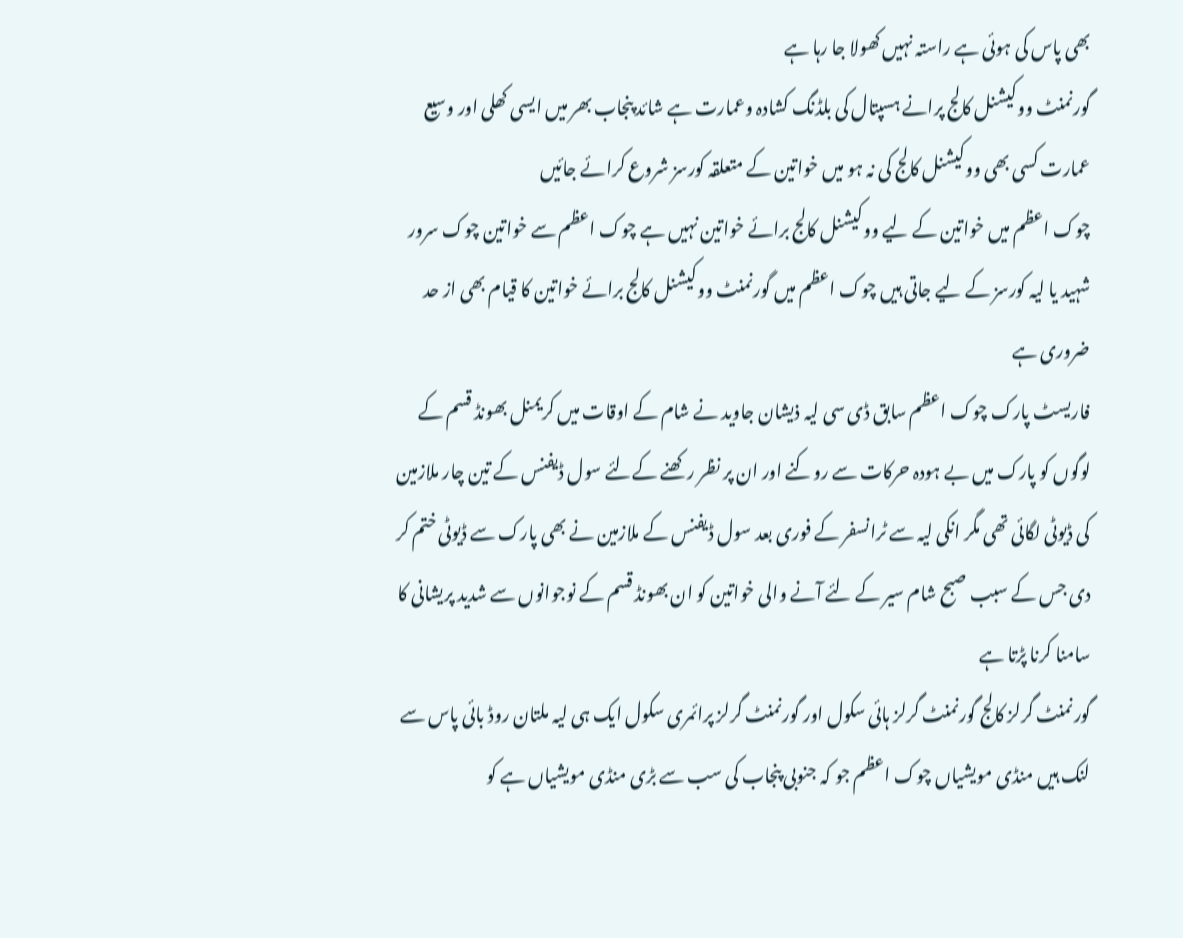بھی پاس کی ہوئی ہے راستہ نہیں کھولا جا رہا ہے
گورنمنٹ ووکیشنل کالج پرانے ہسپتال کی بلڈنگ کشادہ وعمارت ہے شائد پنجاب بھر میں ایسی کھلی اور وسیع عمارت کسی بھی ووکیشنل کالج کی نہ ہو میں خواتین کے متعلقہ کورسز شروع کرائے جائیں
چوک اعظم میں خواتین کے لیے ووکیشنل کالج برائے خواتین نہیں ہے چوک اعظم سے خواتین چوک سرور شہید یا لیہ کورسز کے لیے جاتی ہیں چوک اعظم میں گورنمنٹ ووکیشنل کالج برائے خواتین کا قیام بھی از حد ضروری ہے
فاریسٹ پارک چوک اعظم سابق ڈی سی لیہ ذیشان جاوید نے شام کے اوقات میں کریمنل بھونڈ قسم کے لوگوں کو پارک میں بے ہودہ حرکات سے روکنے اور ان پر نظر رکھنے کےلئے سول ڈیفنس کے تین چار ملازمین کی ڈیوٹی لگائی تھی مگر انکی لیہ سے ٹرانسفر کے فوری بعد سول ڈیفنس کے ملازمین نے بھی پارک سے ڈیوٹی ختم کر دی جس کے سبب صبح شام سیر کے لئے آنے والی خواتین کو ان بھونڈ قسم کے نوجوانوں سے شدید پریشانی کا سامنا کرنا پڑتا ہے
گورنمنٹ گرلز کالج گورنمنٹ گرلز ہائی سکول اور گورنمنٹ گرلز پرائمری سکول ایک ہی لیہ ملتان روڈ بائی پاس سے لنک ہیں منڈی مویشیاں چوک اعظم جو کہ جنوبی پنجاب کی سب سے بڑی منڈی مویشیاں ہے کو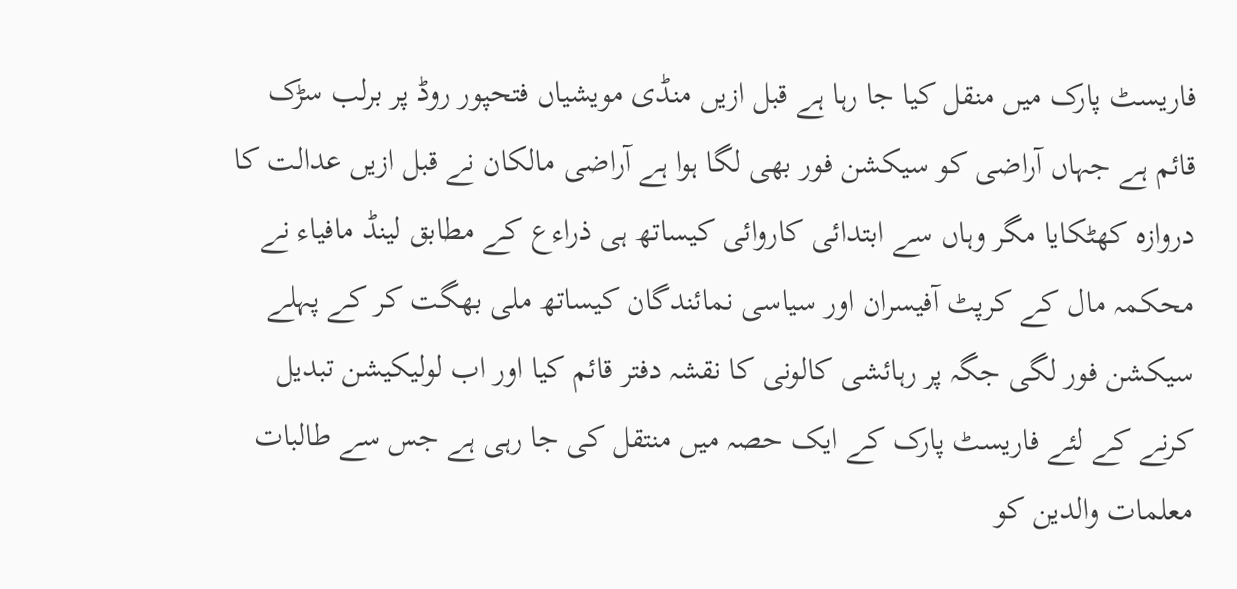فاریسٹ پارک میں منقل کیا جا رہا ہے قبل ازیں منڈی مویشیاں فتحپور روڈ پر برلب سڑک قائم ہے جہاں آراضی کو سیکشن فور بھی لگا ہوا ہے آراضی مالکان نے قبل ازیں عدالت کا دروازہ کھٹکایا مگر وہاں سے ابتدائی کاروائی کیساتھ ہی ذراءع کے مطابق لینڈ مافیاء نے محکمہ مال کے کرپٹ آفیسران اور سیاسی نمائندگان کیساتھ ملی بھگت کر کے پہلے سیکشن فور لگی جگہ پر رہائشی کالونی کا نقشہ دفتر قائم کیا اور اب لولیکیشن تبدیل کرنے کے لئے فاریسٹ پارک کے ایک حصہ میں منتقل کی جا رہی ہے جس سے طالبات معلمات والدین کو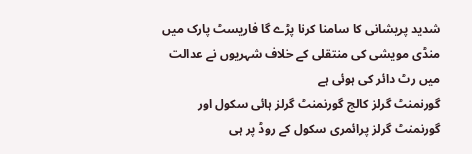شدید پریشانی کا سامنا کرنا پڑے گا فاریسٹ پارک میں منڈی مویشی کی منتقلی کے خلاف شہریوں نے عدالت میں رٹ دائر کی ہوئی ہے
گورنمنٹ گرلز کالج گورنمنٹ گرلز ہائی سکول اور گورنمنٹ گرلز پرائمری سکول کے روڈ پر ہی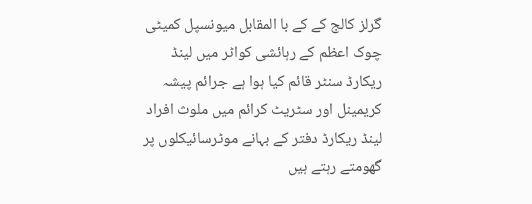گرلز کالج کے کے با المقابل میونسپل کمیٹی چوک اعظم کے رہائشی کواٹر میں لینڈ ریکارڈ سنٹر قائم کیا ہوا ہے جرائم پیشہ کریمینل اور سٹریٹ کرائم میں ملوث افراد لینڈ ریکارڈ دفتر کے بہانے موٹرسائیکلوں پر گھومتے رہتے ہیں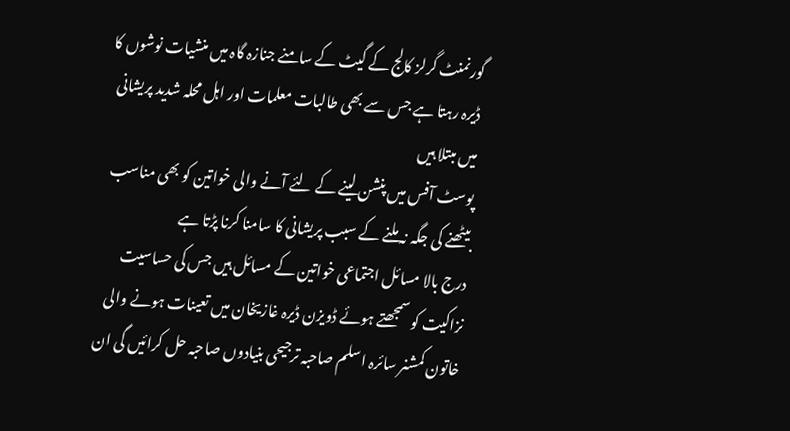گورنمنٹ گرلز کالج کے گیٹ کے سامنے جنازہ گاہ میں منشیات نوشوں کا ڈیرہ رہتا ہے جس سے بھی طالبات معلمات اور اہل محلہ شدید پریشانی میں مبتلا ہیں
پوسٹ آفس میں پنشن لینے کے لئے آنے والی خواتین کو بھی مناسب بیٹھنے کی جگہ نہ ملنے کے سبب پریشانی کا سامنا کرنا پڑتا ہے
درج بالا مسائل اجتماعی خواتین کے مسائل ہیں جس کی حساسیت نزاکیت کو سمجھتے ہوئے ڈویزن ڈیرہ غازیخان میں تعینات ہونے والی خاتون کمشنر سائرہ اسلم صاحبہ ترجیحی بنیادوں صاحبہ حل کرائیں گی ان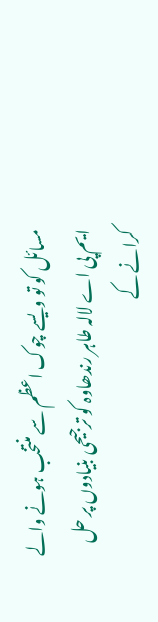مسائل کو تو ویسے چوک اعظم سے منتخب ہونے والے ایم پی اے لالہ طاہر رندھاوہ کو ترجیحی بنیادوں پر حل کرانے کے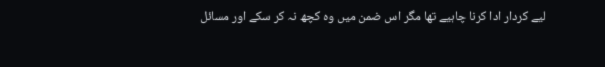لیے کردار ادا کرنا چاہیے تھا مگر اس ضمن میں وہ کچھ نہ کر سکے اور مسائل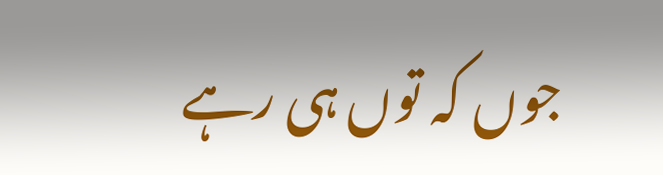جوں کہ توں ہی رہے